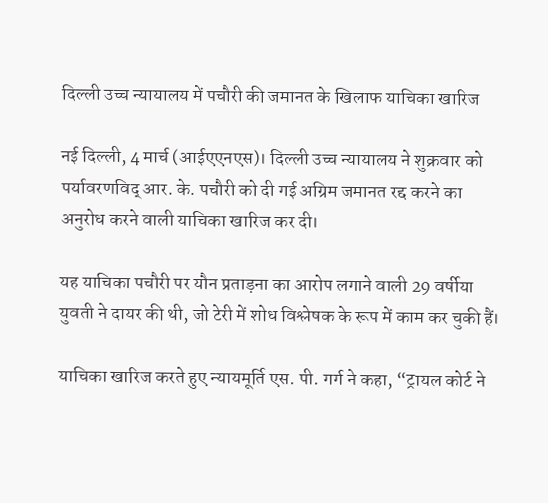दिल्ली उच्च न्यायालय में पचौरी की जमानत के खिलाफ याचिका खारिज

नई दिल्ली, 4 मार्च (आईएएनएस)। दिल्ली उच्च न्यायालय ने शुक्रवार को पर्यावरणविद् आर. के. पचौरी को दी गई अग्रिम जमानत रद्द करने का अनुरोध करने वाली याचिका खारिज कर दी।

यह याचिका पचौरी पर यौन प्रताड़ना का आरोप लगाने वाली 29 वर्षीया युवती ने दायर की थी, जो टेरी में शोध विश्लेषक के रूप में काम कर चुकी हैं।

याचिका खारिज करते हुए न्यायमूर्ति एस. पी. गर्ग ने कहा, “ट्रायल कोर्ट ने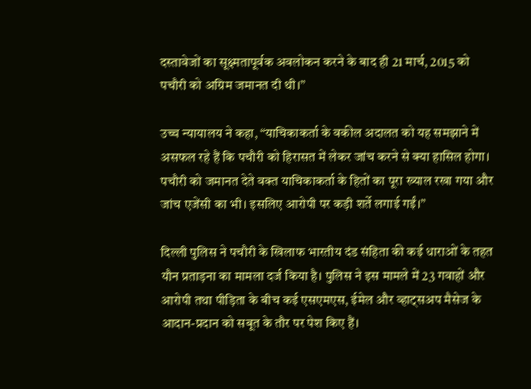दस्तावेजों का सूक्ष्मतापूर्वक अवलोकन करने के बाद ही 21 मार्च, 2015 को पचौरी को अग्रिम जमानत दी थी।”

उच्च न्यायालय ने कहा, “याचिकाकर्ता के वकील अदालत को यह समझाने में असफल रहे हैं कि पचौरी को हिरासत में लेकर जांच करने से क्या हासिल होगा। पचौरी को जमानत देते वक्त याचिकाकर्ता के हितों का पूरा ख्याल रखा गया और जांच एजेंसी का भी। इसलिए आरोपी पर कड़ी शर्ते लगाई गईं।”

दिल्ली पुलिस ने पचौरी के खिलाफ भारतीय दंड संहिता की कई धाराओं के तहत यौन प्रताड़ना का मामला दर्ज किया है। पुलिस ने इस मामले में 23 गवाहों और आरोपी तथा पीड़िता के बीच कई एसएमएस, ईमेल और व्हाट्सअप मैसेज के आदान-प्रदान को सबूत के तौर पर पेश किए हैं।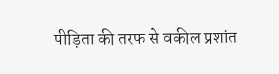पीड़िता की तरफ से वकील प्रशांत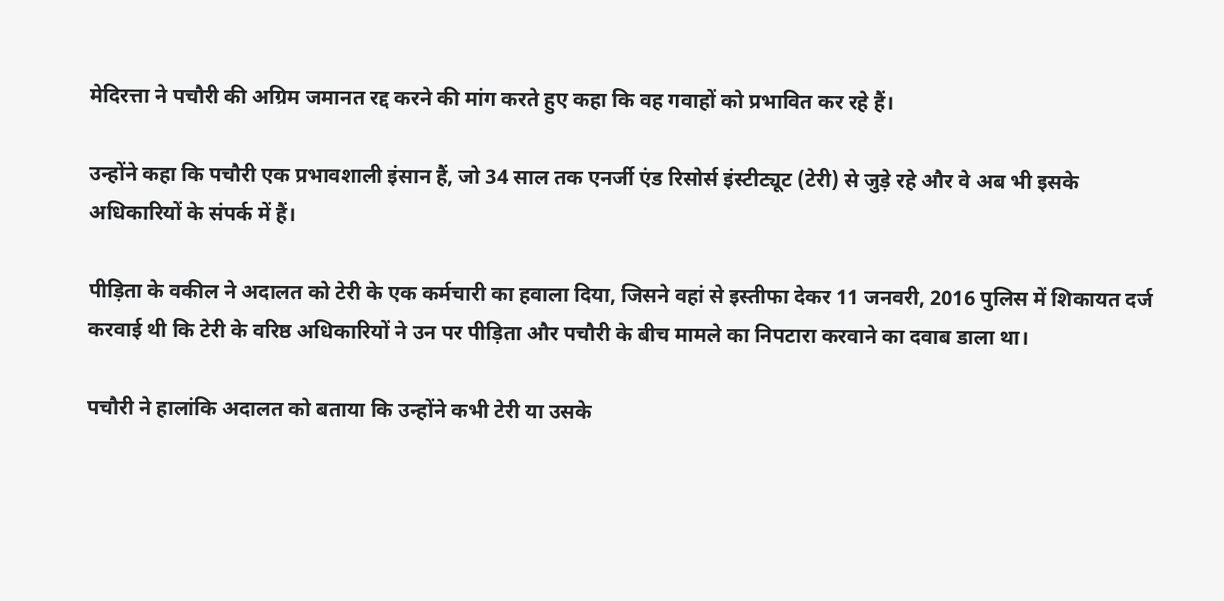मेदिरत्ता ने पचौरी की अग्रिम जमानत रद्द करने की मांग करते हुए कहा कि वह गवाहों को प्रभावित कर रहे हैं।

उन्होंने कहा कि पचौरी एक प्रभावशाली इंसान हैं, जो 34 साल तक एनर्जी एंड रिसोर्स इंस्टीट्यूट (टेरी) से जुड़े रहे और वे अब भी इसके अधिकारियों के संपर्क में हैं।

पीड़िता के वकील ने अदालत को टेरी के एक कर्मचारी का हवाला दिया, जिसने वहां से इस्तीफा देकर 11 जनवरी, 2016 पुलिस में शिकायत दर्ज करवाई थी कि टेरी के वरिष्ठ अधिकारियों ने उन पर पीड़िता और पचौरी के बीच मामले का निपटारा करवाने का दवाब डाला था।

पचौरी ने हालांकि अदालत को बताया कि उन्होंने कभी टेरी या उसके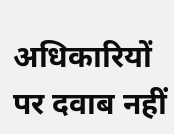अधिकारियों पर दवाब नहीं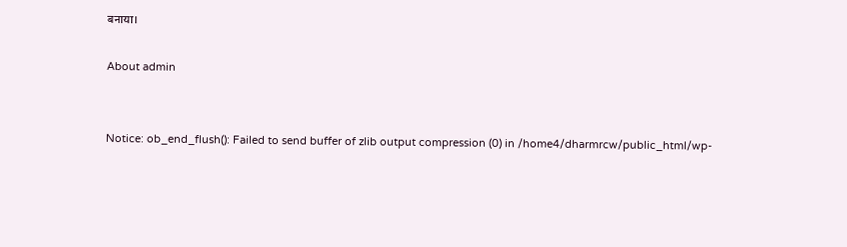बनाया।

About admin


Notice: ob_end_flush(): Failed to send buffer of zlib output compression (0) in /home4/dharmrcw/public_html/wp-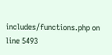includes/functions.php on line 5493